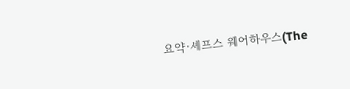요약·셰프스 웨어하우스(The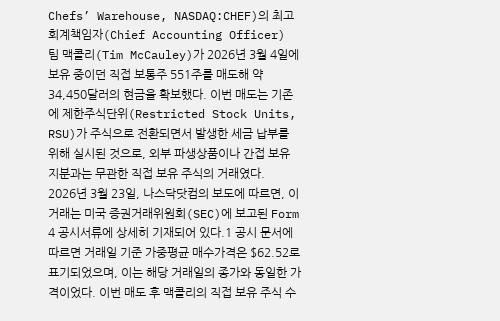Chefs’ Warehouse, NASDAQ:CHEF)의 최고회계책임자(Chief Accounting Officer) 팀 맥콜리(Tim McCauley)가 2026년 3월 4일에 보유 중이던 직접 보통주 551주를 매도해 약 34,450달러의 현금을 확보했다. 이번 매도는 기존에 제한주식단위(Restricted Stock Units, RSU)가 주식으로 전환되면서 발생한 세금 납부를 위해 실시된 것으로, 외부 파생상품이나 간접 보유 지분과는 무관한 직접 보유 주식의 거래였다.
2026년 3월 23일, 나스닥닷컴의 보도에 따르면, 이 거래는 미국 증권거래위원회(SEC)에 보고된 Form 4 공시서류에 상세히 기재되어 있다.1 공시 문서에 따르면 거래일 기준 가중평균 매수가격은 $62.52로 표기되었으며, 이는 해당 거래일의 종가와 동일한 가격이었다. 이번 매도 후 맥콜리의 직접 보유 주식 수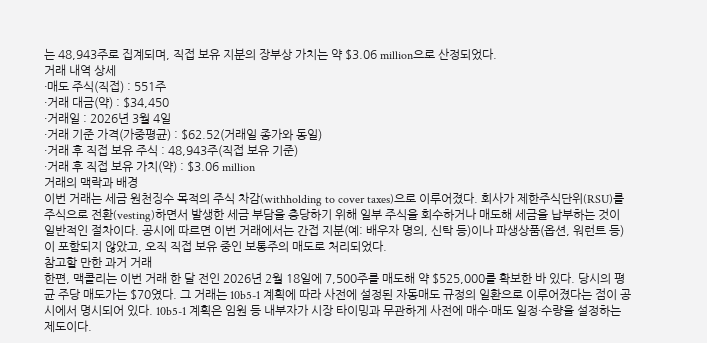는 48,943주로 집계되며, 직접 보유 지분의 장부상 가치는 약 $3.06 million으로 산정되었다.
거래 내역 상세
·매도 주식(직접) : 551주
·거래 대금(약) : $34,450
·거래일 : 2026년 3월 4일
·거래 기준 가격(가중평균) : $62.52(거래일 종가와 동일)
·거래 후 직접 보유 주식 : 48,943주(직접 보유 기준)
·거래 후 직접 보유 가치(약) : $3.06 million
거래의 맥락과 배경
이번 거래는 세금 원천징수 목적의 주식 차감(withholding to cover taxes)으로 이루어졌다. 회사가 제한주식단위(RSU)를 주식으로 전환(vesting)하면서 발생한 세금 부담을 충당하기 위해 일부 주식을 회수하거나 매도해 세금을 납부하는 것이 일반적인 절차이다. 공시에 따르면 이번 거래에서는 간접 지분(예: 배우자 명의, 신탁 등)이나 파생상품(옵션, 워런트 등)이 포함되지 않았고, 오직 직접 보유 중인 보통주의 매도로 처리되었다.
참고할 만한 과거 거래
한편, 맥콜리는 이번 거래 한 달 전인 2026년 2월 18일에 7,500주를 매도해 약 $525,000를 확보한 바 있다. 당시의 평균 주당 매도가는 $70였다. 그 거래는 10b5-1 계획에 따라 사전에 설정된 자동매도 규정의 일환으로 이루어졌다는 점이 공시에서 명시되어 있다. 10b5-1 계획은 임원 등 내부자가 시장 타이밍과 무관하게 사전에 매수·매도 일정·수량을 설정하는 제도이다.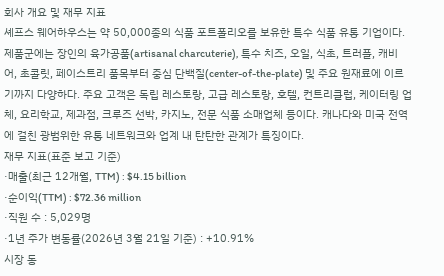회사 개요 및 재무 지표
셰프스 웨어하우스는 약 50,000종의 식품 포트폴리오를 보유한 특수 식품 유통 기업이다. 제품군에는 장인의 육가공품(artisanal charcuterie), 특수 치즈, 오일, 식초, 트러플, 캐비어, 초콜릿, 페이스트리 품목부터 중심 단백질(center-of-the-plate) 및 주요 원재료에 이르기까지 다양하다. 주요 고객은 독립 레스토랑, 고급 레스토랑, 호텔, 컨트리클럽, 케이터링 업체, 요리학교, 제과점, 크루즈 선박, 카지노, 전문 식품 소매업체 등이다. 캐나다와 미국 전역에 걸친 광범위한 유통 네트워크와 업계 내 탄탄한 관계가 특징이다.
재무 지표(표준 보고 기준)
·매출(최근 12개월, TTM) : $4.15 billion
·순이익(TTM) : $72.36 million
·직원 수 : 5,029명
·1년 주가 변동률(2026년 3월 21일 기준) : +10.91%
시장 동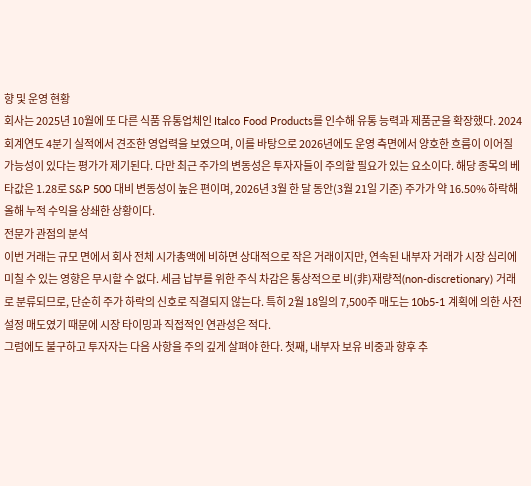향 및 운영 현황
회사는 2025년 10월에 또 다른 식품 유통업체인 Italco Food Products를 인수해 유통 능력과 제품군을 확장했다. 2024 회계연도 4분기 실적에서 견조한 영업력을 보였으며, 이를 바탕으로 2026년에도 운영 측면에서 양호한 흐름이 이어질 가능성이 있다는 평가가 제기된다. 다만 최근 주가의 변동성은 투자자들이 주의할 필요가 있는 요소이다. 해당 종목의 베타값은 1.28로 S&P 500 대비 변동성이 높은 편이며, 2026년 3월 한 달 동안(3월 21일 기준) 주가가 약 16.50% 하락해 올해 누적 수익을 상쇄한 상황이다.
전문가 관점의 분석
이번 거래는 규모 면에서 회사 전체 시가총액에 비하면 상대적으로 작은 거래이지만, 연속된 내부자 거래가 시장 심리에 미칠 수 있는 영향은 무시할 수 없다. 세금 납부를 위한 주식 차감은 통상적으로 비(非)재량적(non-discretionary) 거래로 분류되므로, 단순히 주가 하락의 신호로 직결되지 않는다. 특히 2월 18일의 7,500주 매도는 10b5-1 계획에 의한 사전 설정 매도였기 때문에 시장 타이밍과 직접적인 연관성은 적다.
그럼에도 불구하고 투자자는 다음 사항을 주의 깊게 살펴야 한다. 첫째, 내부자 보유 비중과 향후 추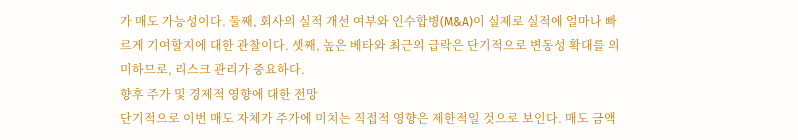가 매도 가능성이다. 둘째, 회사의 실적 개선 여부와 인수합병(M&A)이 실제로 실적에 얼마나 빠르게 기여할지에 대한 관찰이다. 셋째, 높은 베타와 최근의 급락은 단기적으로 변동성 확대를 의미하므로, 리스크 관리가 중요하다.
향후 주가 및 경제적 영향에 대한 전망
단기적으로 이번 매도 자체가 주가에 미치는 직접적 영향은 제한적일 것으로 보인다. 매도 금액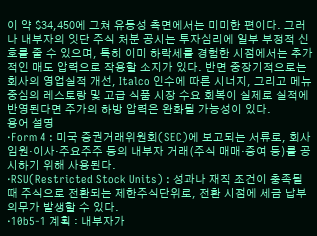이 약 $34,450에 그쳐 유동성 측면에서는 미미한 편이다. 그러나 내부자의 잇단 주식 처분 공시는 투자심리에 일부 부정적 신호를 줄 수 있으며, 특히 이미 하락세를 경험한 시점에서는 추가적인 매도 압력으로 작용할 소지가 있다. 반면 중장기적으로는 회사의 영업실적 개선, Italco 인수에 따른 시너지, 그리고 메뉴 중심의 레스토랑 및 고급 식품 시장 수요 회복이 실제로 실적에 반영된다면 주가의 하방 압력은 완화될 가능성이 있다.
용어 설명
·Form 4 : 미국 증권거래위원회(SEC)에 보고되는 서류로, 회사 임원·이사·주요주주 등의 내부자 거래(주식 매매·증여 등)를 공시하기 위해 사용된다.
·RSU(Restricted Stock Units) : 성과나 재직 조건이 충족될 때 주식으로 전환되는 제한주식단위로, 전환 시점에 세금 납부 의무가 발생할 수 있다.
·10b5-1 계획 : 내부자가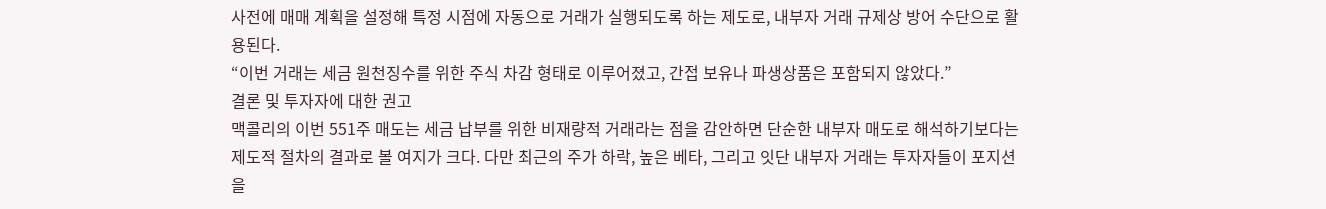사전에 매매 계획을 설정해 특정 시점에 자동으로 거래가 실행되도록 하는 제도로, 내부자 거래 규제상 방어 수단으로 활용된다.
“이번 거래는 세금 원천징수를 위한 주식 차감 형태로 이루어졌고, 간접 보유나 파생상품은 포함되지 않았다.”
결론 및 투자자에 대한 권고
맥콜리의 이번 551주 매도는 세금 납부를 위한 비재량적 거래라는 점을 감안하면 단순한 내부자 매도로 해석하기보다는 제도적 절차의 결과로 볼 여지가 크다. 다만 최근의 주가 하락, 높은 베타, 그리고 잇단 내부자 거래는 투자자들이 포지션을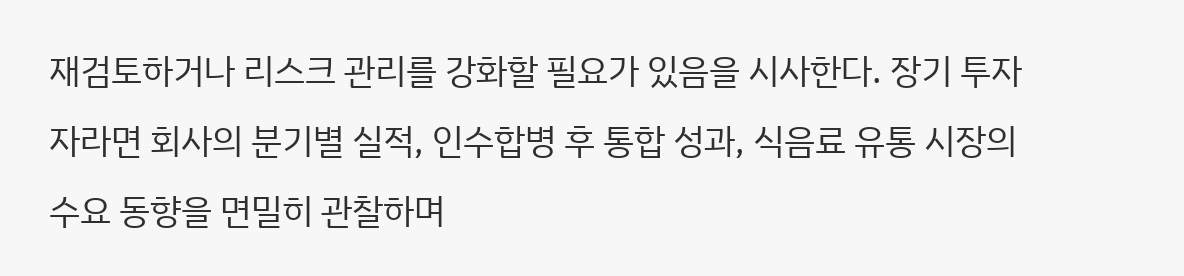재검토하거나 리스크 관리를 강화할 필요가 있음을 시사한다. 장기 투자자라면 회사의 분기별 실적, 인수합병 후 통합 성과, 식음료 유통 시장의 수요 동향을 면밀히 관찰하며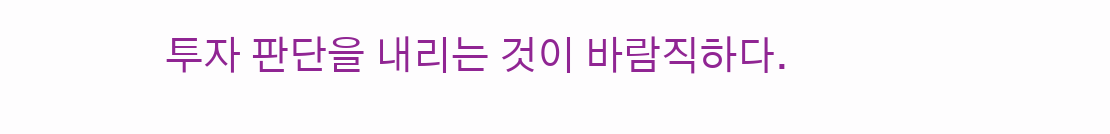투자 판단을 내리는 것이 바람직하다.